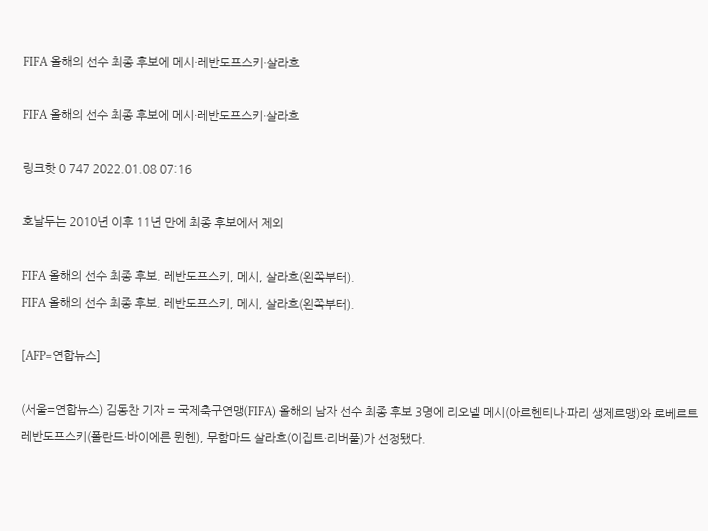FIFA 올해의 선수 최종 후보에 메시·레반도프스키·살라흐

FIFA 올해의 선수 최종 후보에 메시·레반도프스키·살라흐

링크핫 0 747 2022.01.08 07:16

호날두는 2010년 이후 11년 만에 최종 후보에서 제외

FIFA 올해의 선수 최종 후보. 레반도프스키, 메시, 살라흐(왼쪽부터).
FIFA 올해의 선수 최종 후보. 레반도프스키, 메시, 살라흐(왼쪽부터).

[AFP=연합뉴스]

(서울=연합뉴스) 김동찬 기자 = 국제축구연맹(FIFA) 올해의 남자 선수 최종 후보 3명에 리오넬 메시(아르헨티나·파리 생제르맹)와 로베르트 레반도프스키(폴란드·바이에른 뮌헨), 무함마드 살라흐(이집트·리버풀)가 선정됐다.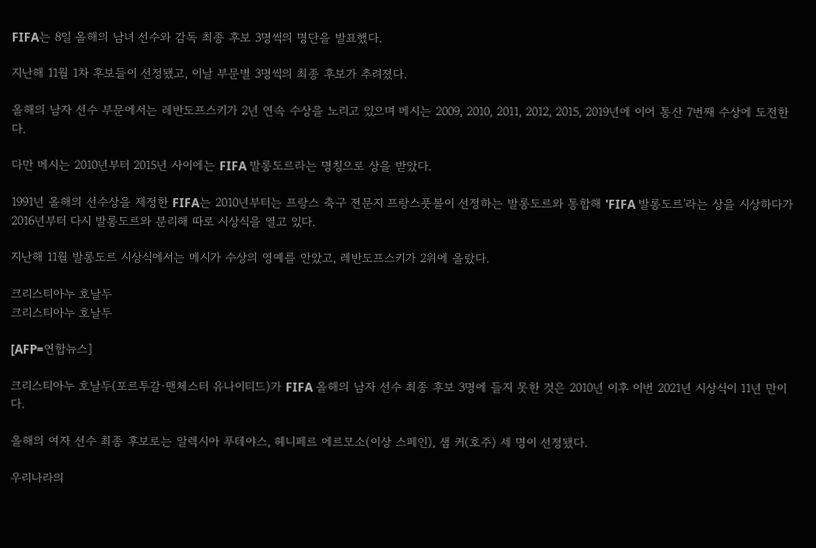FIFA는 8일 올해의 남녀 선수와 감독 최종 후보 3명씩의 명단을 발표했다.

지난해 11월 1차 후보들이 선정됐고, 이날 부문별 3명씩의 최종 후보가 추려졌다.

올해의 남자 선수 부문에서는 레반도프스키가 2년 연속 수상을 노리고 있으며 메시는 2009, 2010, 2011, 2012, 2015, 2019년에 이어 통산 7번째 수상에 도전한다.

다만 메시는 2010년부터 2015년 사이에는 FIFA 발롱도르라는 명칭으로 상을 받았다.

1991년 올해의 선수상을 제정한 FIFA는 2010년부터는 프랑스 축구 전문지 프랑스풋볼이 선정하는 발롱도르와 통합해 'FIFA 발롱도르'라는 상을 시상하다가 2016년부터 다시 발롱도르와 분리해 따로 시상식을 열고 있다.

지난해 11월 발롱도르 시상식에서는 메시가 수상의 영예를 안았고, 레반도프스키가 2위에 올랐다.

크리스티아누 호날두
크리스티아누 호날두

[AFP=연합뉴스]

크리스티아누 호날두(포르투갈·맨체스터 유나이티드)가 FIFA 올해의 남자 선수 최종 후보 3명에 들지 못한 것은 2010년 이후 이번 2021년 시상식이 11년 만이다.

올해의 여자 선수 최종 후보로는 알렉시아 푸테야스, 헤니페르 에르모소(이상 스페인), 샘 커(호주) 세 명이 선정됐다.

우리나라의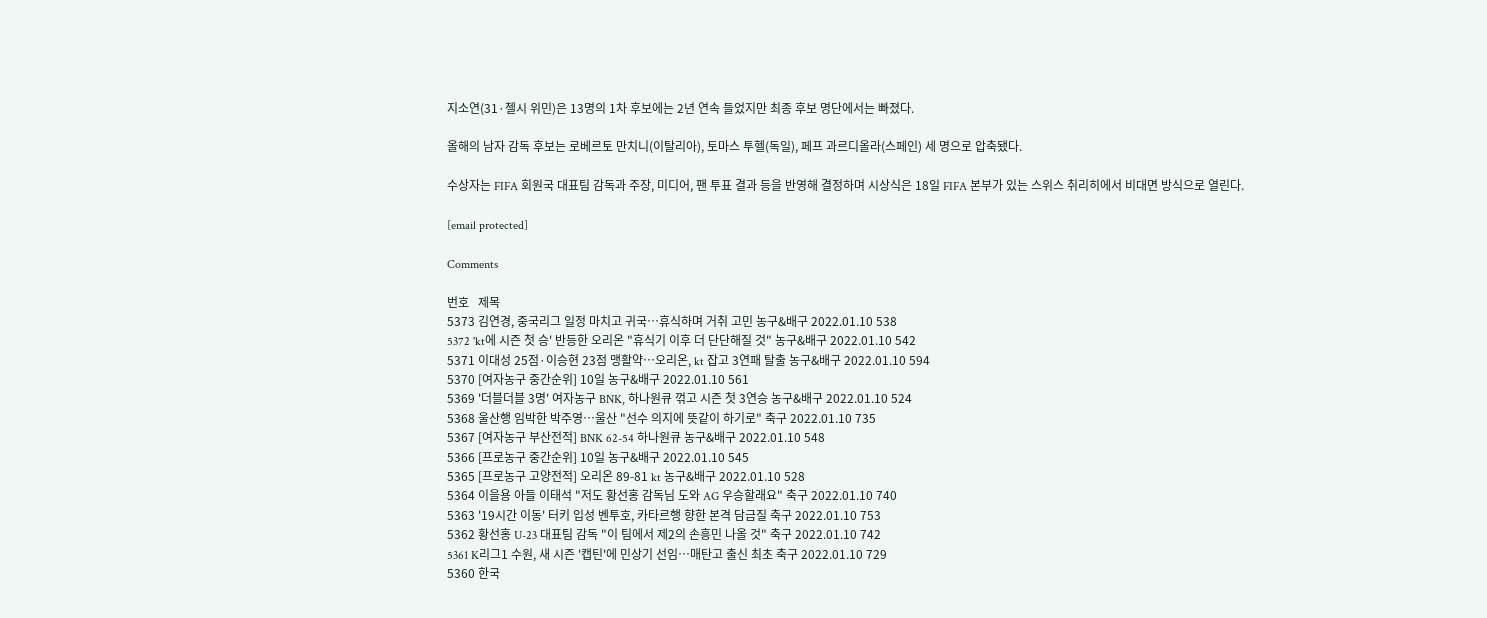지소연(31·첼시 위민)은 13명의 1차 후보에는 2년 연속 들었지만 최종 후보 명단에서는 빠졌다.

올해의 남자 감독 후보는 로베르토 만치니(이탈리아), 토마스 투헬(독일), 페프 과르디올라(스페인) 세 명으로 압축됐다.

수상자는 FIFA 회원국 대표팀 감독과 주장, 미디어, 팬 투표 결과 등을 반영해 결정하며 시상식은 18일 FIFA 본부가 있는 스위스 취리히에서 비대면 방식으로 열린다.

[email protected]

Comments

번호   제목
5373 김연경, 중국리그 일정 마치고 귀국…휴식하며 거취 고민 농구&배구 2022.01.10 538
5372 'kt에 시즌 첫 승' 반등한 오리온 "휴식기 이후 더 단단해질 것" 농구&배구 2022.01.10 542
5371 이대성 25점·이승현 23점 맹활약…오리온, kt 잡고 3연패 탈출 농구&배구 2022.01.10 594
5370 [여자농구 중간순위] 10일 농구&배구 2022.01.10 561
5369 '더블더블 3명' 여자농구 BNK, 하나원큐 꺾고 시즌 첫 3연승 농구&배구 2022.01.10 524
5368 울산행 임박한 박주영…울산 "선수 의지에 뜻같이 하기로" 축구 2022.01.10 735
5367 [여자농구 부산전적] BNK 62-54 하나원큐 농구&배구 2022.01.10 548
5366 [프로농구 중간순위] 10일 농구&배구 2022.01.10 545
5365 [프로농구 고양전적] 오리온 89-81 kt 농구&배구 2022.01.10 528
5364 이을용 아들 이태석 "저도 황선홍 감독님 도와 AG 우승할래요" 축구 2022.01.10 740
5363 '19시간 이동' 터키 입성 벤투호, 카타르행 향한 본격 담금질 축구 2022.01.10 753
5362 황선홍 U-23 대표팀 감독 "이 팀에서 제2의 손흥민 나올 것" 축구 2022.01.10 742
5361 K리그1 수원, 새 시즌 '캡틴'에 민상기 선임…매탄고 출신 최초 축구 2022.01.10 729
5360 한국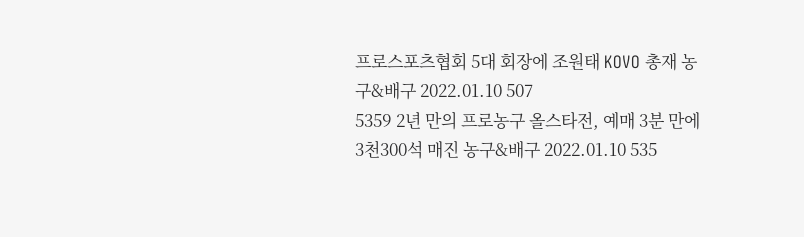프로스포츠협회 5대 회장에 조원태 KOVO 총재 농구&배구 2022.01.10 507
5359 2년 만의 프로농구 올스타전, 예매 3분 만에 3천300석 매진 농구&배구 2022.01.10 535